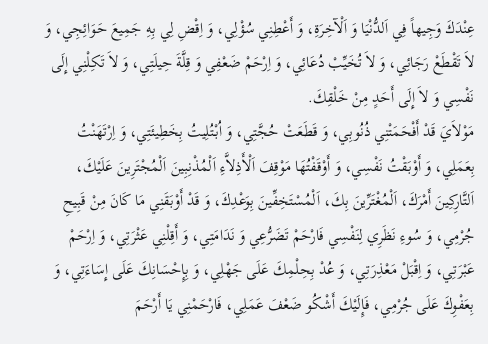عِنْدَكَ وَجِيهاً فِي اَلدُّنْيَا وَ اَلْآخِرَةِ، وَ أَعْطِنِي سُؤْلِي، وَ اِقْضِ لِي بِهِ جَمِيعَ حَوَائِجِي، وَ لاَ تَقْطَعْ رَجَائِي، وَ لاَ تُخَيِّبْ دُعَائِي، وَ اِرْحَمْ ضَعْفِي وَ قِلَّةَ حِيلَتِي، وَ لاَ تَكِلْنِي إِلَى نَفْسِي وَ لاَ إِلَى أَحَدٍ مِنْ خَلْقِكَ.
مَوْلاَيَ قَدْ أَفْحَمَتْنِي ذُنُوبِي، وَ قَطَعَتْ حُجَّتِي، وَ اُبْتُلِيتُ بِخَطِيئَتِي، وَ اِرْتَهَنْتُ بِعَمَلِي، وَ أَوْبَقْتُ نَفْسِي، وَ أَوْقَفْتُهَا مَوْقِفَ اَلْأَذِلاَّءِ اَلْمُذْنِبِينَ اَلْمُجْتَرِينَ عَلَيْكَ، اَلتَّارِكِينَ أَمْرَكَ، اَلْمُغْتَرِّينَ بِكَ، اَلْمُسْتَخِفِّينَ بِوَعْدِكَ، وَ قَدْ أَوْبَقَنِي مَا كَانَ مِنْ قَبِيحِ جُرْمِي، وَ سُوءِ نَظَرِي لِنَفْسِي فَارْحَمْ تَضَرُّعِي وَ نَدَامَتِي، وَ أَقِلْنِي عَثْرَتِي، وَ اِرْحَمْ عَبْرَتِي، وَ اِقْبَلْ مَعْذِرَتِي، وَ عُدْ بِحِلْمِكَ عَلَى جَهْلِي، وَ بِإِحْسَانِكَ عَلَى إِسَاءَتِي، وَ بِعَفْوِكَ عَلَى جُرْمِي، فَإِلَيْكَ أَشْكُو ضَعْفَ عَمَلِي، فَارْحَمْنِي يَا أَرْحَمَ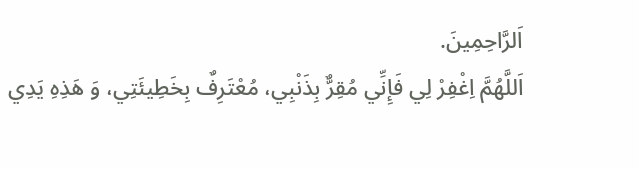اَلرَّاحِمِينَ.
اَللَّهُمَّ اِغْفِرْ لِي فَإِنِّي مُقِرٌّ بِذَنْبِي، مُعْتَرِفٌ بِخَطِيئَتِي، وَ هَذِهِ يَدِي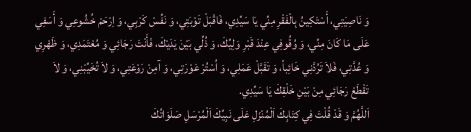وَ نَاصِيَتِي، أَسْتَكِينُ بِالْفَقْرِ مِنِّي يَا سَيِّدِي، فَاقْبَلْ تَوْبَتِي، وَ نَفِّسْ كَرْبِي، وَ اِرْحَمْ خُشُوعِي وَ أَسَفِي عَلَى مَا كَانَ مِنِّي، وَ وُقُوفِي عِنْدَ قَبْرِ وَلِيِّكَ، وَ ذُلِّي بَيْنَ يَدَيْكَ، فَأَنْتَ رَجَائِي وَ مُعْتَمَدِي، وَ ظَهْرِي وَ عُدَّتِي، فَلاَ تَرُدَّنِي خَائِباً، وَ تَقَبَّلْ عَمَلِي، وَ اُسْتُرْ عَوْرَتِي، وَ آمِنْ رَوْعَتِي، وَ لاَ تُخَيِّبْنِي، وَ لاَ تَقْطَعْ رَجَائِي مِنْ بَيْنِ خَلْقِكَ يَا سَيِّدِي.
اَللَّهُمَّ وَ قَدْ قُلْتَ فِي كِتَابِكَ اَلْمُنْزَلِ عَلَى نَبِيِّكَ اَلْمُرْسَلِ صَلَوَاتُكَ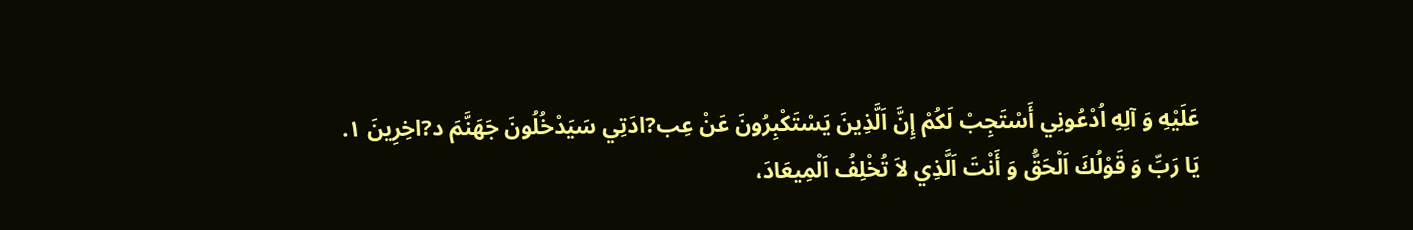عَلَيْهِ وَ آلِهِ اُدْعُونِي أَسْتَجِبْ لَكُمْ إِنَّ اَلَّذِينَ يَسْتَكْبِرُونَ عَنْ عِب?ادَتِي سَيَدْخُلُونَ جَهَنَّمَ د?اخِرِينَ ١.
يَا رَبِّ وَ قَوْلُكَ اَلْحَقُّ وَ أَنْتَ اَلَّذِي لاَ تُخْلِفُ اَلْمِيعَادَ،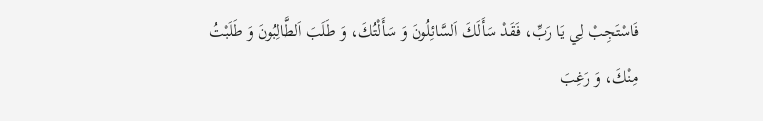فَاسْتَجِبْ لِي يَا رَبِّ، فَقَدْ سَأَلَكَ اَلسَّائِلُونَ وَ سَأَلْتُكَ، وَ طَلَبَ اَلطَّالِبُونَ وَ طَلَبْتُ مِنْكَ، وَ رَغِبَ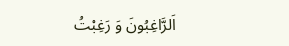اَلرَّاغِبُونَ وَ رَغِبْتُ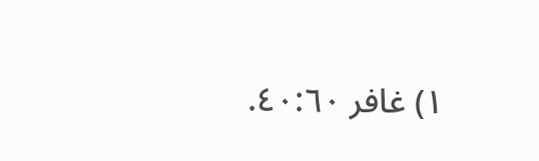١) غافر ٤٠:٦٠.